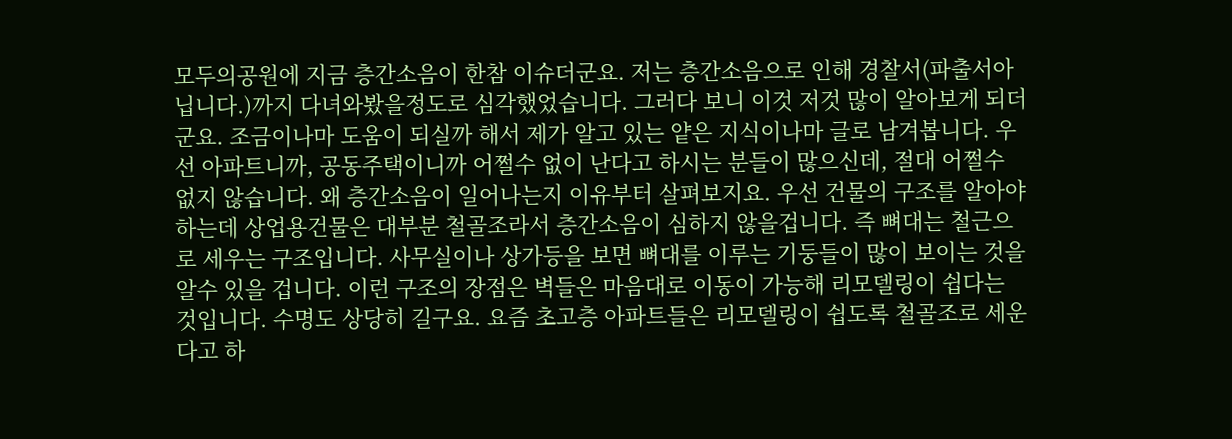모두의공원에 지금 층간소음이 한참 이슈더군요. 저는 층간소음으로 인해 경찰서(파출서아닙니다.)까지 다녀와봤을정도로 심각했었습니다. 그러다 보니 이것 저것 많이 알아보게 되더군요. 조금이나마 도움이 되실까 해서 제가 알고 있는 얕은 지식이나마 글로 남겨봅니다. 우선 아파트니까, 공동주택이니까 어쩔수 없이 난다고 하시는 분들이 많으신데, 절대 어쩔수 없지 않습니다. 왜 층간소음이 일어나는지 이유부터 살펴보지요. 우선 건물의 구조를 알아야 하는데 상업용건물은 대부분 철골조라서 층간소음이 심하지 않을겁니다. 즉 뼈대는 철근으로 세우는 구조입니다. 사무실이나 상가등을 보면 뼈대를 이루는 기둥들이 많이 보이는 것을 알수 있을 겁니다. 이런 구조의 장점은 벽들은 마음대로 이동이 가능해 리모델링이 쉽다는 것입니다. 수명도 상당히 길구요. 요즘 초고층 아파트들은 리모델링이 쉽도록 철골조로 세운다고 하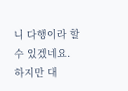니 다행이라 할 수 있겠네요. 하지만 대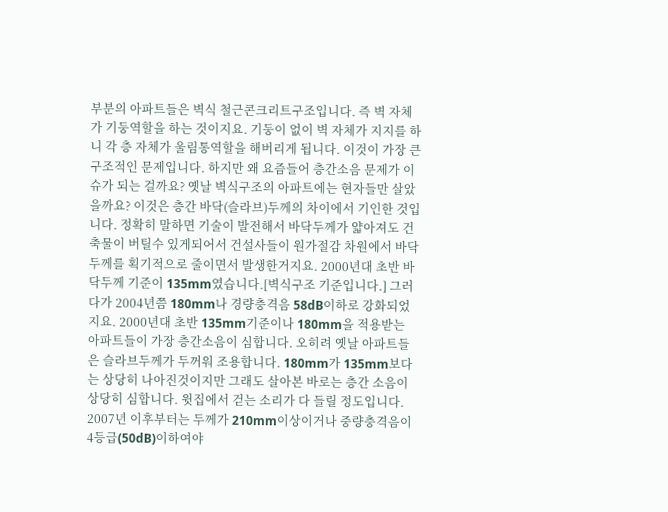부분의 아파트들은 벽식 철근콘크리트구조입니다. 즉 벽 자체가 기둥역할을 하는 것이지요. 기둥이 없이 벽 자체가 지지를 하니 각 층 자체가 울림통역할을 해버리게 됩니다. 이것이 가장 큰 구조적인 문제입니다. 하지만 왜 요즘들어 층간소음 문제가 이슈가 되는 걸까요? 옛날 벽식구조의 아파트에는 현자들만 살았을까요? 이것은 층간 바닥(슬라브)두께의 차이에서 기인한 것입니다. 정확히 말하면 기술이 발전해서 바닥두께가 얇아져도 건축물이 버틸수 있게되어서 건설사들이 원가절감 차원에서 바닥두께를 획기적으로 줄이면서 발생한거지요. 2000년대 초반 바닥두께 기준이 135mm였습니다.[벽식구조 기준입니다.] 그러다가 2004년쯤 180mm나 경량충격음 58dB이하로 강화되었지요. 2000년대 초반 135mm기준이나 180mm을 적용받는 아파트들이 가장 층간소음이 심합니다. 오히려 옛날 아파트들은 슬라브두께가 두꺼워 조용합니다. 180mm가 135mm보다는 상당히 나아진것이지만 그래도 살아본 바로는 층간 소음이 상당히 심합니다. 윗집에서 걷는 소리가 다 들릴 정도입니다. 2007년 이후부터는 두께가 210mm이상이거나 중량충격음이 4등급(50dB)이하여야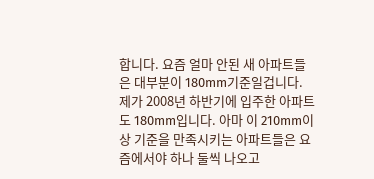합니다. 요즘 얼마 안된 새 아파트들은 대부분이 180mm기준일겁니다. 제가 2008년 하반기에 입주한 아파트도 180mm입니다. 아마 이 210mm이상 기준을 만족시키는 아파트들은 요즘에서야 하나 둘씩 나오고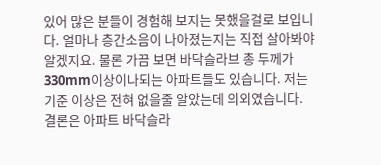있어 많은 분들이 경험해 보지는 못했을걸로 보입니다. 얼마나 층간소음이 나아졌는지는 직접 살아봐야 알겠지요. 물론 가끔 보면 바닥슬라브 총 두께가 330mm이상이나되는 아파트들도 있습니다. 저는 기준 이상은 전혀 없을줄 알았는데 의외였습니다. 결론은 아파트 바닥슬라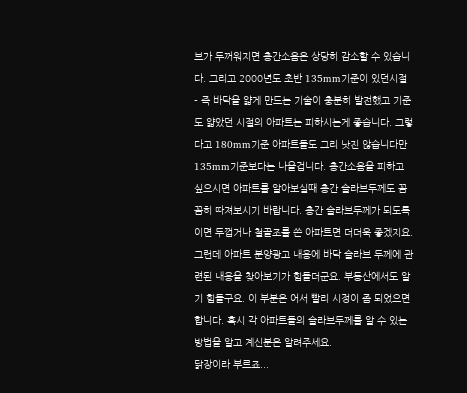브가 두꺼워지면 층간소음은 상당히 감소할 수 있습니다. 그리고 2000년도 초반 135mm기준이 있던시절 - 즉 바닥을 얇게 만드는 기술이 충분히 발전했고 기준도 얇았던 시절의 아파트는 피하시는게 좋습니다. 그렇다고 180mm기준 아파트들도 그리 낫진 않습니다만 135mm기준보다는 나을겁니다. 층간소음을 피하고 싶으시면 아파트를 알아보실때 층간 슬라브두께도 꼼꼼히 따져보시기 바랍니다. 층간 슬라브두께가 되도록이면 두껍거나 철골조를 쓴 아파트면 더더욱 좋겠지요. 그런데 아파트 분양광고 내용에 바닥 슬라브 두께에 관련된 내용을 찾아보기가 힘들더군요. 부동산에서도 알기 힘들구요. 이 부분은 어서 빨리 시정이 좀 되었으면 합니다. 혹시 각 아파트들의 슬라브두께를 알 수 있는 방법을 알고 계신분은 알려주세요.
닭장이라 부르죠...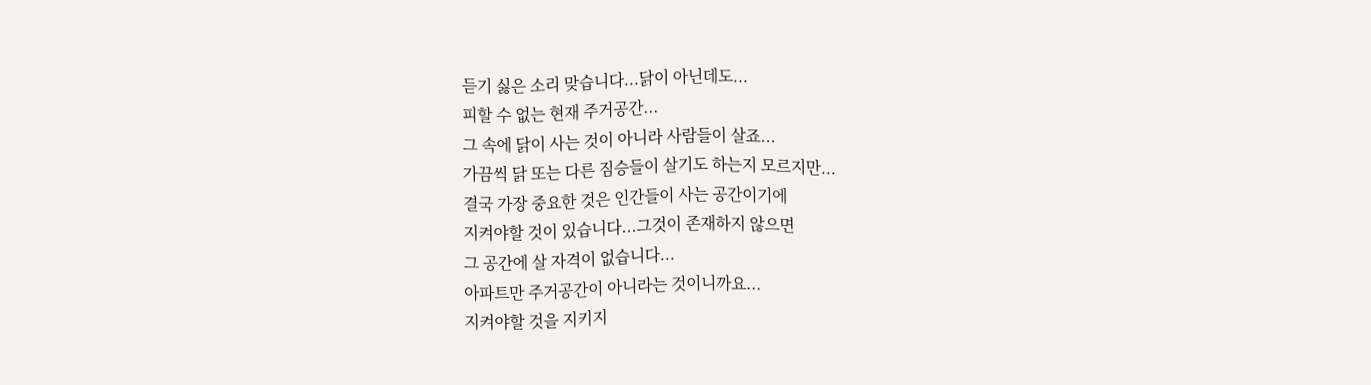듣기 싫은 소리 맞습니다...닭이 아닌데도...
피할 수 없는 현재 주거공간...
그 속에 닭이 사는 것이 아니라 사람들이 살죠...
가끔씩 닭 또는 다른 짐승들이 살기도 하는지 모르지만...
결국 가장 중요한 것은 인간들이 사는 공간이기에
지켜야할 것이 있습니다...그것이 존재하지 않으면
그 공간에 살 자격이 없습니다...
아파트만 주거공간이 아니라는 것이니까요...
지켜야할 것을 지키지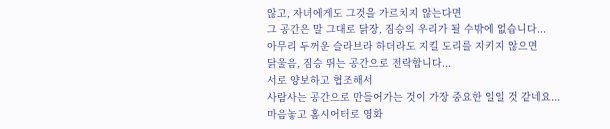않고, 자녀에게도 그것을 가르치지 않는다면
그 공간은 말 그대로 닭장, 짐승의 우리가 될 수밖에 없습니다...
아무리 두꺼운 슬라브라 하더라도 지킬 도리를 지키지 않으면
닭울음, 짐승 뛰는 공간으로 전락합니다...
서로 양보하고 협조해서
사람사는 공간으로 만들어가는 것이 가장 중요한 일일 것 같네요...
마음놓고 홈시어터로 영화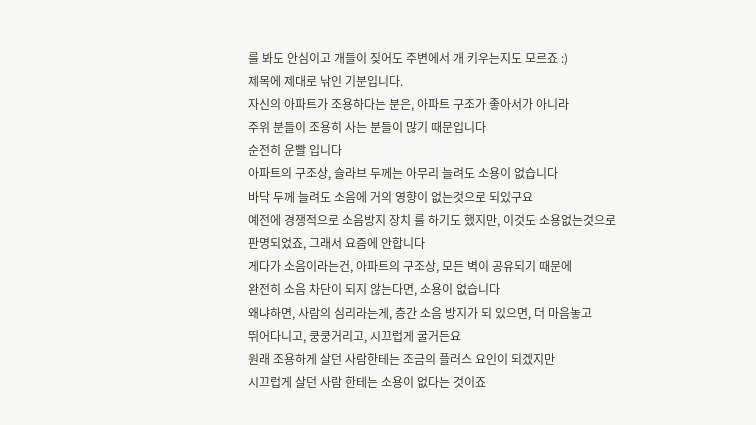를 봐도 안심이고 개들이 짖어도 주변에서 개 키우는지도 모르죠 :)
제목에 제대로 낚인 기분입니다.
자신의 아파트가 조용하다는 분은, 아파트 구조가 좋아서가 아니라
주위 분들이 조용히 사는 분들이 많기 때문입니다
순전히 운빨 입니다
아파트의 구조상, 슬라브 두께는 아무리 늘려도 소용이 없습니다
바닥 두께 늘려도 소음에 거의 영향이 없는것으로 되있구요
예전에 경쟁적으로 소음방지 장치 를 하기도 했지만, 이것도 소용없는것으로
판명되었죠, 그래서 요즘에 안합니다
게다가 소음이라는건, 아파트의 구조상, 모든 벽이 공유되기 때문에
완전히 소음 차단이 되지 않는다면, 소용이 없습니다
왜냐하면, 사람의 심리라는게, 층간 소음 방지가 되 있으면, 더 마음놓고
뛰어다니고, 쿵쿵거리고, 시끄럽게 굴거든요
원래 조용하게 살던 사람한테는 조금의 플러스 요인이 되겠지만
시끄럽게 살던 사람 한테는 소용이 없다는 것이죠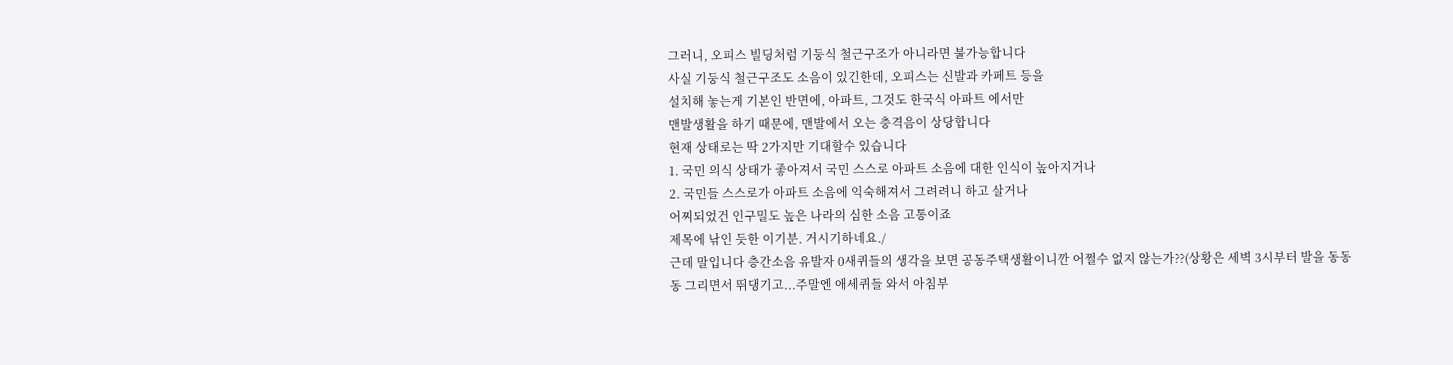그러니, 오피스 빌딩처럼 기둥식 철근구조가 아니라면 불가능합니다
사실 기둥식 철근구조도 소음이 있긴한데, 오피스는 신발과 카페트 등을
설치해 놓는게 기본인 반면에, 아파트, 그것도 한국식 아파트 에서만
맨발생활을 하기 때문에, 맨발에서 오는 충격음이 상당합니다
현재 상태로는 딱 2가지만 기대할수 있습니다
1. 국민 의식 상태가 좋아져서 국민 스스로 아파트 소음에 대한 인식이 높아지거나
2. 국민들 스스로가 아파트 소음에 익숙해져서 그려려니 하고 살거나
어찌되었건 인구밀도 높은 나라의 심한 소음 고통이죠
제목에 낚인 듯한 이기분. 거시기하네요./
근데 말입니다 층간소음 유발자 0새퀴들의 생각을 보면 공동주택생활이니깐 어쩔수 없지 않는가??(상황은 세벽 3시부터 발을 동동동 그리면서 뛰댕기고...주말엔 애세퀴들 와서 아침부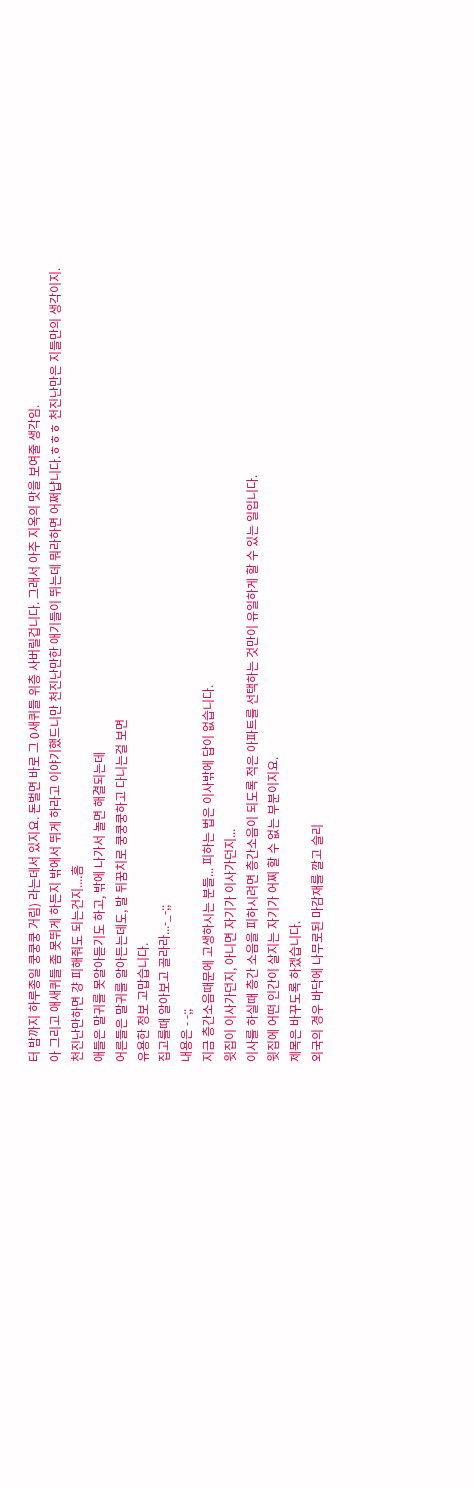터 밤까지 하루종일 쿵쿵쿵 거림) 라는데서 있지요. 돈벌면 바로 그 0새퀴들 위층 사버릴겁니다. 그래서 아주 지옥의 맛을 보여줄 생각임.
아 그리고 애새퀴들 좀 못뛰게 하든지 밖에서 뛰게 하라고 이야기했드니만 천진난만한 애기들이 뛰는데 뭐라하면 어쩌냡니다.ㅎㅎㅎ 천진난만은 지들만의 생각이지.
천진난만하면 걍 피해줘도 되는건지....흠
애들은 말귀를 못알아듣기도 하고, 밖에 나가서 놀면 해결되는데
어른들은 말귀를 알아든는데도, 발 뒤꿈치로 쿵쿵쿵하고 다니는걸 보면
유용한 정보 고맙습니다.
집고를때 알아보고 골라라...-_-;;
내용은 - -;;
지금 층간소음때문에 고생하시는 분들... 피하는 법은 이사밖에 답이 없습니다.
윗집이 이사가던지, 아니면 자기가 이사가던지...
이사를 하실때 층간 소음을 피하시려면 층간소음이 되도록 적은 아파트를 선택하는 것만이 유일하게 할 수 있는 일입니다.
윗집에 어떤 인간이 살지는 자기가 어찌 할 수 없는 부분이지요.
제목은 바꾸도록 하겠습니다.
외국의 경우 바닥에 나무로된 마감재를 깔고 슬리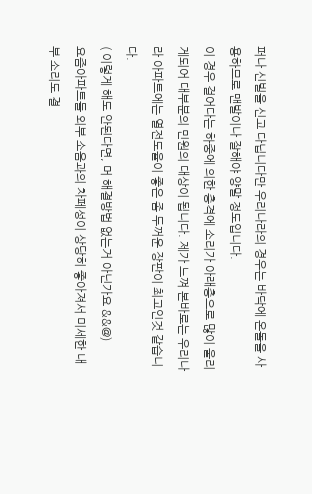퍼나 신빌을 신고 다닙니다만 우리나라의 경우는 바닥에 온돌을 사용하므로 맨발이나 잘해야 양말 정도입니다.
이 경우 걸어다는 하중에 의한 충격에 소리가 아래층으로 많이 울리게되어 대부분의 민원의 대상이 됩니다. 제가 느껴 본바로는 우리나라 아파트에는 열전도율이 좋은 좀 두꺼운 장판이 최고인것 같습니다.
( 이렇게 해도 안된다면, 머 해결방법 없는거 아닌가요 &&@)
요즘아파트들 외부 소음과의 차페성이 상당히 좋아져서 미세한 내부 소리도 결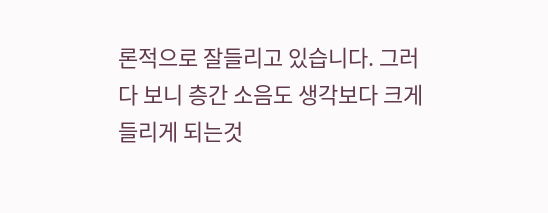론적으로 잘들리고 있습니다. 그러다 보니 층간 소음도 생각보다 크게 들리게 되는것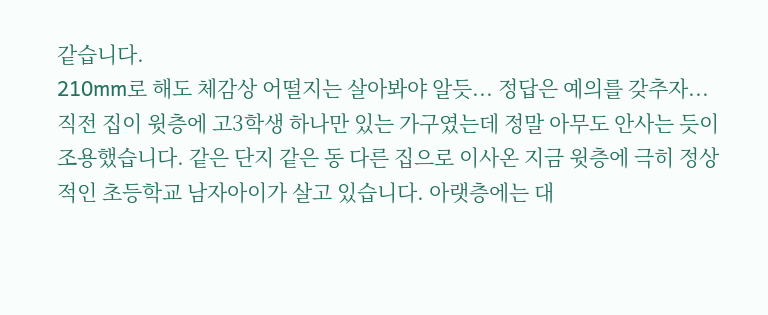같습니다.
210mm로 해도 체감상 어떨지는 살아봐야 알듯... 정답은 예의를 갖추자...
직전 집이 윗층에 고3학생 하나만 있는 가구였는데 정말 아무도 안사는 듯이 조용했습니다. 같은 단지 같은 동 다른 집으로 이사온 지금 윗층에 극히 정상적인 초등학교 남자아이가 살고 있습니다. 아랫층에는 대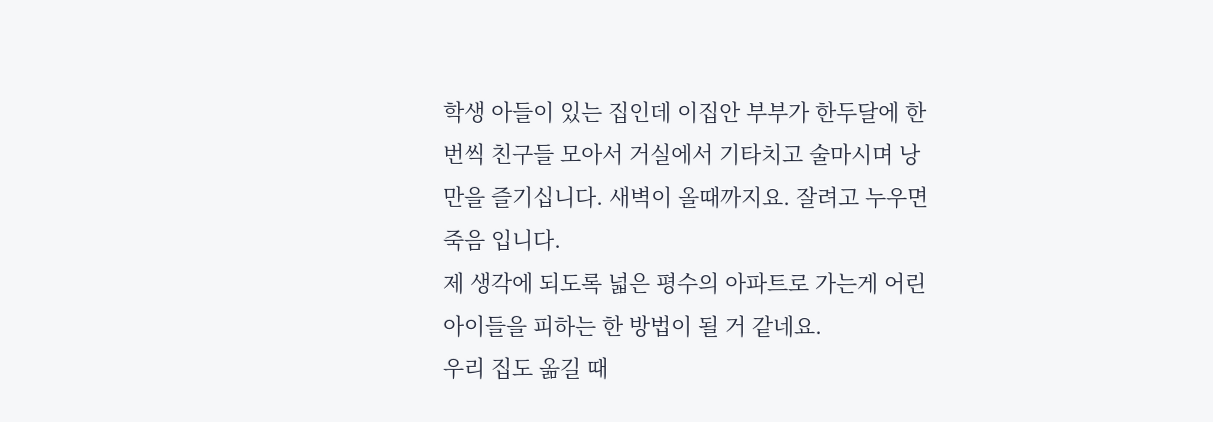학생 아들이 있는 집인데 이집안 부부가 한두달에 한번씩 친구들 모아서 거실에서 기타치고 술마시며 낭만을 즐기십니다. 새벽이 올때까지요. 잘려고 누우면 죽음 입니다.
제 생각에 되도록 넓은 평수의 아파트로 가는게 어린 아이들을 피하는 한 방법이 될 거 같네요.
우리 집도 옮길 때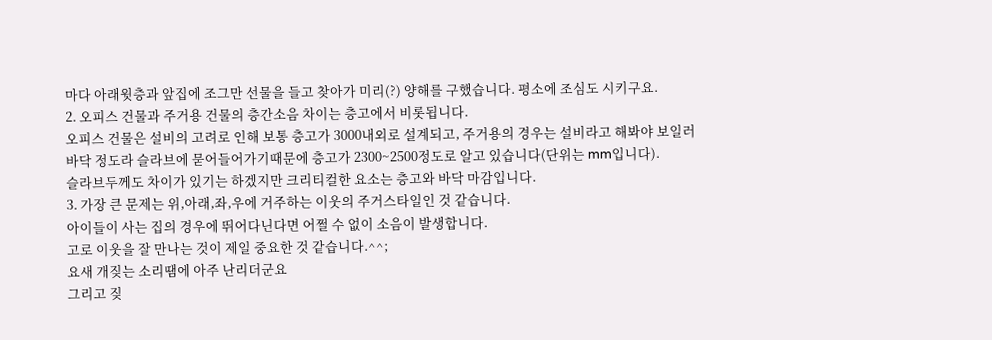마다 아래윗층과 앞집에 조그만 선물을 들고 찾아가 미리(?) 양해를 구했습니다. 평소에 조심도 시키구요.
2. 오피스 건물과 주거용 건물의 층간소음 차이는 층고에서 비롯됩니다.
오피스 건물은 설비의 고려로 인해 보통 층고가 3000내외로 설계되고, 주거용의 경우는 설비라고 해봐야 보일러 바닥 정도라 슬라브에 묻어들어가기때문에 층고가 2300~2500정도로 알고 있습니다(단위는 mm입니다).
슬라브두께도 차이가 있기는 하겠지만 크리티컬한 요소는 층고와 바닥 마감입니다.
3. 가장 큰 문제는 위,아래,좌,우에 거주하는 이웃의 주거스타일인 것 같습니다.
아이들이 사는 집의 경우에 뛰어다닌다면 어쩔 수 없이 소음이 발생합니다.
고로 이웃을 잘 만나는 것이 제일 중요한 것 같습니다.^^;
요새 개짖는 소리땜에 아주 난리더군요
그리고 짖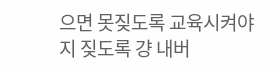으면 못짖도록 교육시켜야지 짖도록 걍 내버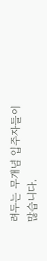려두는 무개념 입주자들이
많습니다.